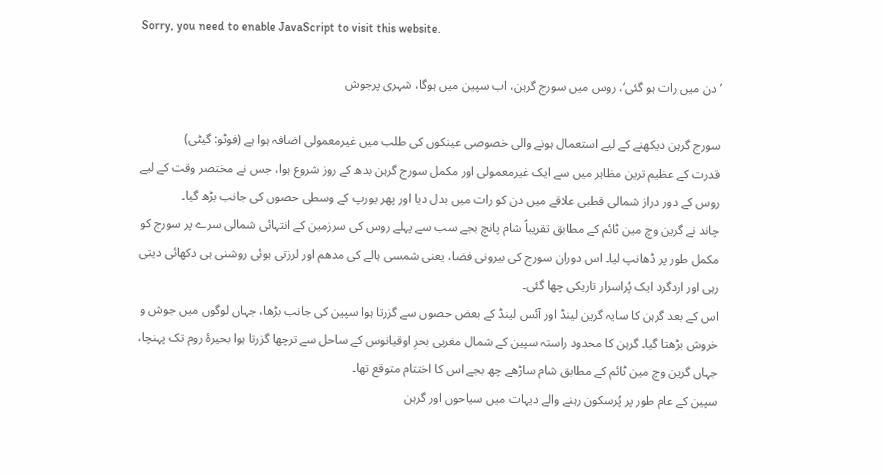Sorry, you need to enable JavaScript to visit this website.

’دن میں رات ہو گئی‘، روس میں سورج گرہن، اب سپین میں ہوگا، شہری پرجوش

سورج گرہن دیکھنے کے لیے استعمال ہونے والی خصوصی عینکوں کی طلب میں غیرمعمولی اضافہ ہوا ہے (فوٹو: گیٹی)
قدرت کے عظیم ترین مظاہر میں سے ایک غیرمعمولی اور مکمل سورج گرہن بدھ کے روز شروع ہوا، جس نے مختصر وقت کے لیے روس کے دور دراز شمالی قطبی علاقے میں دن کو رات میں بدل دیا اور پھر یورپ کے وسطی حصوں کی جانب بڑھ گیا۔
چاند نے گرین وچ مین ٹائم کے مطابق تقریباً شام پانچ بجے سب سے پہلے روس کی سرزمین کے انتہائی شمالی سرے پر سورج کو مکمل طور پر ڈھانپ لیا۔ اس دوران سورج کی بیرونی فضا، یعنی شمسی ہالے کی مدھم اور لرزتی ہوئی روشنی ہی دکھائی دیتی رہی اور اردگرد ایک پُراسرار تاریکی چھا گئی۔
اس کے بعد گرہن کا سایہ گرین لینڈ اور آئس لینڈ کے بعض حصوں سے گزرتا ہوا سپین کی جانب بڑھا، جہاں لوگوں میں جوش و خروش بڑھتا گیا۔ گرہن کا محدود راستہ سپین کے شمال مغربی بحرِ اوقیانوس کے ساحل سے ترچھا گزرتا ہوا بحیرۂ روم تک پہنچا، جہاں گرین وچ مین ٹائم کے مطابق شام ساڑھے چھ بجے اس کا اختتام متوقع تھا۔
سپین کے عام طور پر پُرسکون رہنے والے دیہات میں سیاحوں اور گرہن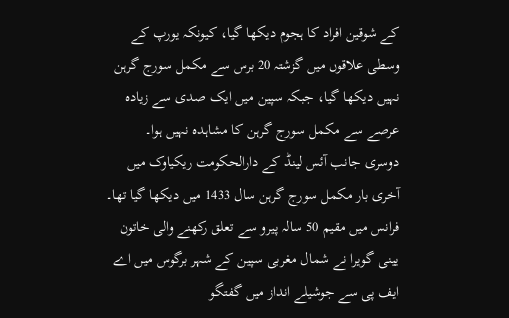کے شوقین افراد کا ہجوم دیکھا گیا، کیونکہ یورپ کے وسطی علاقوں میں گزشتہ 20 برس سے مکمل سورج گرہن نہیں دیکھا گیا، جبکہ سپین میں ایک صدی سے زیادہ عرصے سے مکمل سورج گرہن کا مشاہدہ نہیں ہوا۔
دوسری جانب آئس لینڈ کے دارالحکومت ریکیاوک میں آخری بار مکمل سورج گرہن سال 1433 میں دیکھا گیا تھا۔
فرانس میں مقیم 50 سالہ پیرو سے تعلق رکھنے والی خاتون یینی گویرا نے شمال مغربی سپین کے شہر برگوس میں اے ایف پی سے جوشیلے انداز میں گفتگو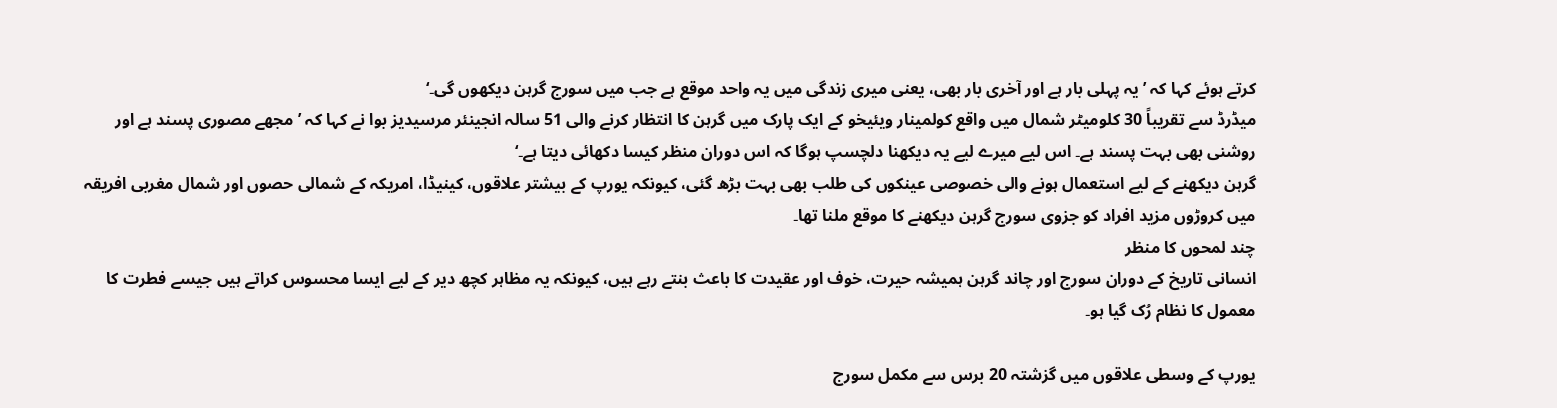کرتے ہوئے کہا کہ ’یہ پہلی بار ہے اور آخری بار بھی، یعنی میری زندگی میں یہ واحد موقع ہے جب میں سورج گرہن دیکھوں گی۔‘
میڈرڈ سے تقریباً 30 کلومیٹر شمال میں واقع کولمینار ویئیخو کے ایک پارک میں گرہن کا انتظار کرنے والی 51 سالہ انجینئر مرسیدیز بوا نے کہا کہ ’مجھے مصوری پسند ہے اور روشنی بھی بہت پسند ہے۔ اس لیے میرے لیے یہ دیکھنا دلچسپ ہوگا کہ اس دوران منظر کیسا دکھائی دیتا ہے۔‘
گرہن دیکھنے کے لیے استعمال ہونے والی خصوصی عینکوں کی طلب بھی بہت بڑھ گئی، کیونکہ یورپ کے بیشتر علاقوں، کینیڈا، امریکہ کے شمالی حصوں اور شمال مغربی افریقہ میں کروڑوں مزید افراد کو جزوی سورج گرہن دیکھنے کا موقع ملنا تھا۔
چند لمحوں کا منظر
انسانی تاریخ کے دوران سورج اور چاند گرہن ہمیشہ حیرت، خوف اور عقیدت کا باعث بنتے رہے ہیں، کیونکہ یہ مظاہر کچھ دیر کے لیے ایسا محسوس کراتے ہیں جیسے فطرت کا معمول کا نظام رُک گیا ہو۔

یورپ کے وسطی علاقوں میں گزشتہ 20 برس سے مکمل سورج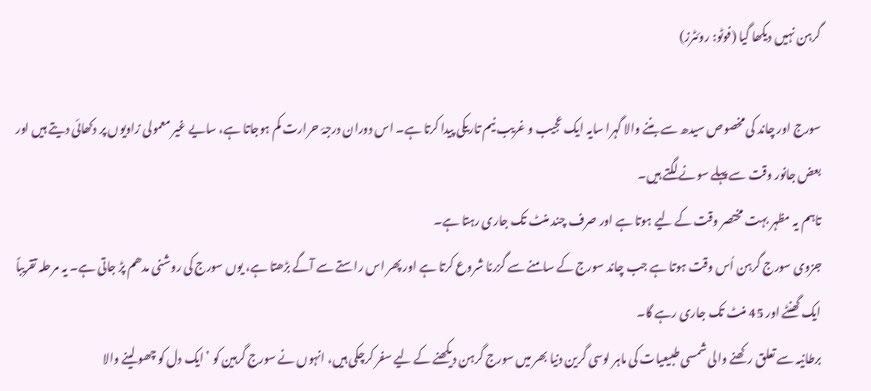گرہن نہیں دیکھا گیا (فوٹو: روئٹرز)

سورج اور چاند کی مخصوص سیدھ سے بننے والا گہرا سایہ ایک عجیب و غریب نیم تاریکی پیدا کرتا ہے۔ اس دوران درجۂ حرارت کم ہوجاتا ہے، سایے غیر معمولی زاویوں پر دکھائی دیتے ہیں اور بعض جانور وقت سے پہلے سونے لگتے ہیں۔
تاہم یہ مظہر بہت مختصر وقت کے لیے ہوتا ہے اور صرف چند منٹ تک جاری رہتا ہے۔
جزوی سورج گرہن اُس وقت ہوتا ہے جب چاند سورج کے سامنے سے گزرنا شروع کرتا ہے اور پھر اس راستے سے آگے بڑھتا ہے، یوں سورج کی روشنی مدھم پڑ جاتی ہے۔ یہ مرحلہ تقریباً ایک گھنٹے اور 45 منٹ تک جاری رہے گا۔
برطانیہ سے تعلق رکھنے والی شمسی طبیعیات کی ماہر لوسی گرین دنیا بھر میں سورج گرہن دیکھنے کے لیے سفر کرچکی ہیں، انہوں نے سورج گرہین کو ’ایک دل کو چھو لینے والا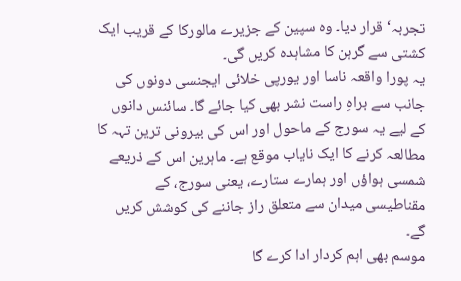تجربہ‘ قرار دیا۔ وہ سپین کے جزیرے مالورکا کے قریب ایک کشتی سے گرہن کا مشاہدہ کریں گی۔
یہ پورا واقعہ ناسا اور یورپی خلائی ایجنسی دونوں کی جانب سے براہِ راست نشر بھی کیا جائے گا۔ سائنس دانوں کے لیے یہ سورج کے ماحول اور اس کی بیرونی ترین تہہ کا مطالعہ کرنے کا ایک نایاب موقع ہے۔ ماہرین اس کے ذریعے شمسی ہواؤں اور ہمارے ستارے، یعنی سورج، کے مقناطیسی میدان سے متعلق راز جاننے کی کوشش کریں گے۔
موسم بھی اہم کردار ادا کرے گا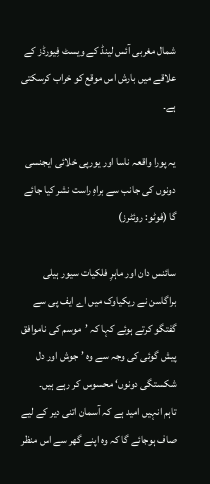شمال مغربی آئس لینڈ کے ویسٹ فِیورڈز کے علاقے میں بارش اس موقع کو خراب کرسکتی ہے۔

یہ پورا واقعہ ناسا اور یورپی خلائی ایجنسی دونوں کی جانب سے براہِ راست نشر کیا جائے گا (فوٹو: روئٹرز)

سائنس دان اور ماہرِ فلکیات سیور ہیلی براگاسن نے ریکیاوک میں اے ایف پی سے گفتگو کرتے ہوئے کہا کہ ’موسم کی ناموافق پیش گوئی کی وجہ سے وہ ’جوش اور دل شکستگی دونوں‘ محسوس کر رہے ہیں۔
تاہم انہیں امید ہے کہ آسمان اتنی دیر کے لیے صاف ہوجائے گا کہ وہ اپنے گھر سے اس منظر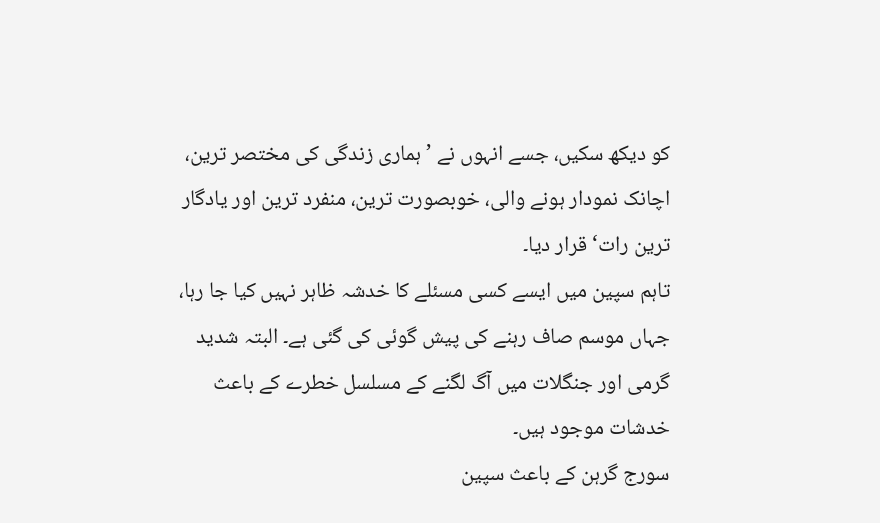کو دیکھ سکیں، جسے انہوں نے ’ہماری زندگی کی مختصر ترین، اچانک نمودار ہونے والی، خوبصورت ترین، منفرد ترین اور یادگار ترین رات‘ قرار دیا۔
تاہم سپین میں ایسے کسی مسئلے کا خدشہ ظاہر نہیں کیا جا رہا، جہاں موسم صاف رہنے کی پیش گوئی کی گئی ہے۔ البتہ شدید گرمی اور جنگلات میں آگ لگنے کے مسلسل خطرے کے باعث خدشات موجود ہیں۔
سورج گرہن کے باعث سپین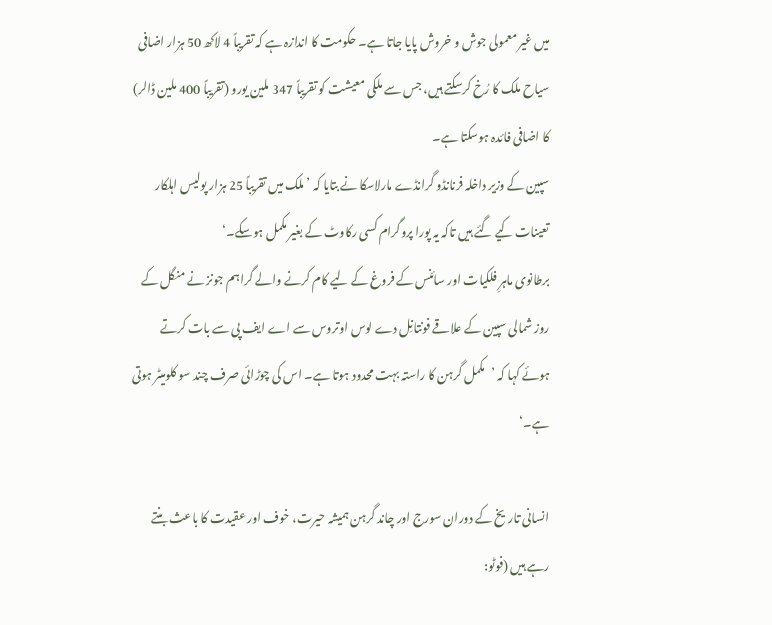میں غیر معمولی جوش و خروش پایا جاتا ہے۔ حکومت کا اندازہ ہے کہ تقریباً 4 لاکھ 50 ہزار اضافی سیاح ملک کا رُخ کرسکتے ہیں، جس سے ملکی معیشت کو تقریباً 347 ملین یورو (تقریباً 400 ملین ڈالر) کا اضافی فائدہ ہوسکتا ہے۔
سپین کے وزیر داخلہ فرنانڈو گرانڈے مارلاسکا نے بتایا کہ ’ملک میں تقریباً 25 ہزار پولیس اہلکار تعینات کیے گئے ہیں تاکہ یہ پورا پروگرام کسی رکاوٹ کے بغیر مکمل ہوسکے۔‘
برطانوی ماہرِ فلکیات اور سائنس کے فروغ کے لیے کام کرنے والے گراہم جونز نے منگل کے روز شمالی سپین کے علاقے فونتانِل دے لوس اوتروس سے اے ایف پی سے بات کرتے ہوئے کہا کہ ’مکمل گرہن کا راستہ بہت محدود ہوتا ہے۔ اس کی چوڑائی صرف چند سو کلومیٹر ہوتی ہے۔‘

انسانی تاریخ کے دوران سورج اور چاند گرہن ہمیشہ حیرت، خوف اور عقیدت کا باعث بنتے رہے ہیں (فوٹو: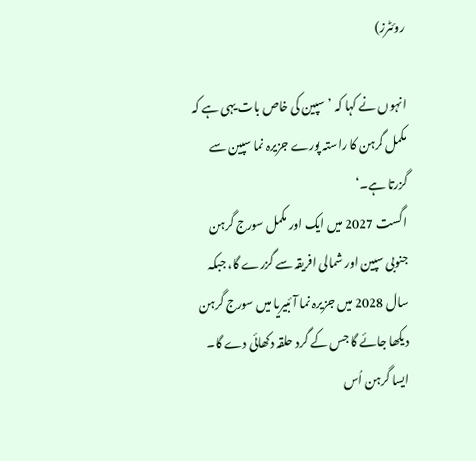روئٹرز)

انہوں نے کہا کہ ’سپین کی خاص بات یہی ہے کہ مکمل گرہن کا راستہ پورے جزیرہ نما سپین سے گزرتا ہے۔‘
اگست 2027 میں ایک اور مکمل سورج گرہن جنوبی سپین اور شمالی افریقہ سے گزرے گا، جبکہ سال 2028 میں جزیرہ نما آئبیریا میں سورج گرہن دیکھا جائے گا جس کے گرد حلقہ دکھائی دے گا۔ ایسا گرہن اُس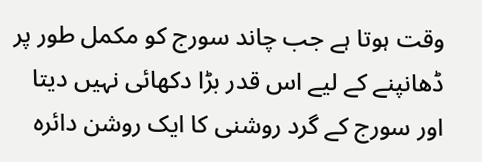وقت ہوتا ہے جب چاند سورج کو مکمل طور پر ڈھانپنے کے لیے اس قدر بڑا دکھائی نہیں دیتا اور سورج کے گرد روشنی کا ایک روشن دائرہ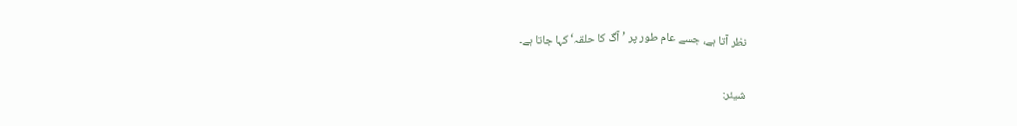نظر آتا ہے، جسے عام طور پر ’آگ کا حلقہ‘ کہا جاتا ہے۔

شیئر: